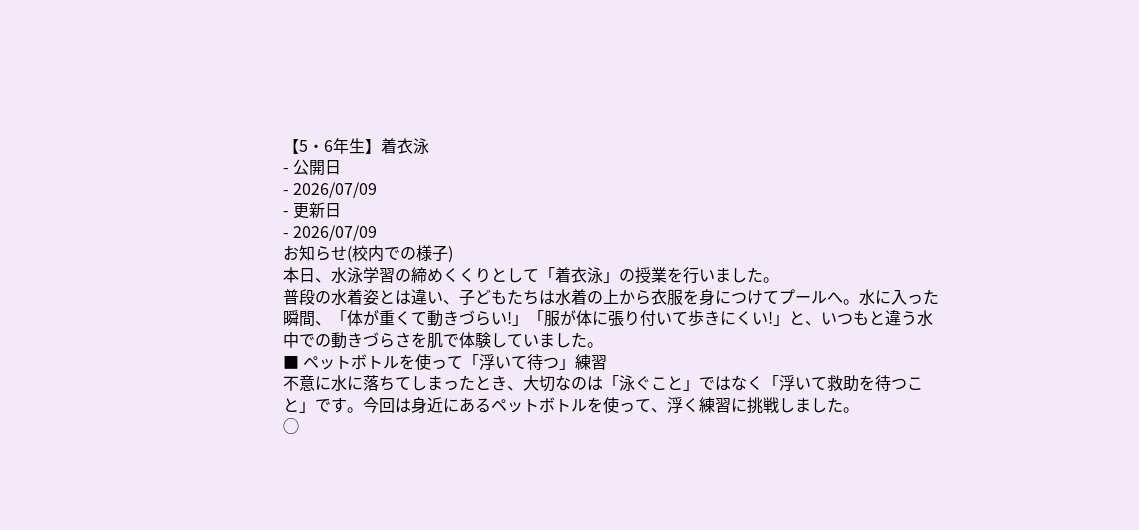【5・6年生】着衣泳
- 公開日
- 2026/07/09
- 更新日
- 2026/07/09
お知らせ(校内での様子)
本日、水泳学習の締めくくりとして「着衣泳」の授業を行いました。
普段の水着姿とは違い、子どもたちは水着の上から衣服を身につけてプールへ。水に入った瞬間、「体が重くて動きづらい!」「服が体に張り付いて歩きにくい!」と、いつもと違う水中での動きづらさを肌で体験していました。
■ ペットボトルを使って「浮いて待つ」練習
不意に水に落ちてしまったとき、大切なのは「泳ぐこと」ではなく「浮いて救助を待つこと」です。今回は身近にあるペットボトルを使って、浮く練習に挑戦しました。
◯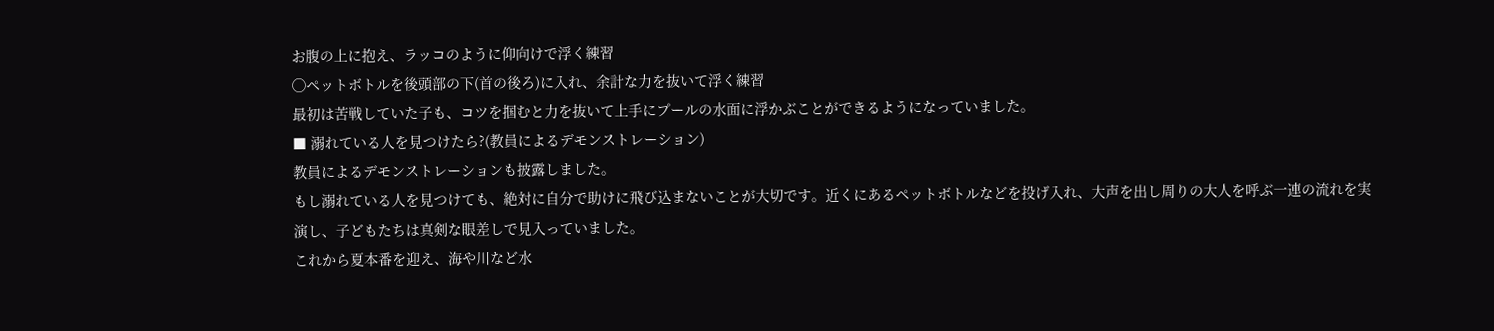お腹の上に抱え、ラッコのように仰向けで浮く練習
◯ペットボトルを後頭部の下(首の後ろ)に入れ、余計な力を抜いて浮く練習
最初は苦戦していた子も、コツを掴むと力を抜いて上手にプールの水面に浮かぶことができるようになっていました。
■ 溺れている人を見つけたら?(教員によるデモンストレーション)
教員によるデモンストレーションも披露しました。
もし溺れている人を見つけても、絶対に自分で助けに飛び込まないことが大切です。近くにあるペットボトルなどを投げ入れ、大声を出し周りの大人を呼ぶ一連の流れを実演し、子どもたちは真剣な眼差しで見入っていました。
これから夏本番を迎え、海や川など水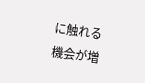に触れる機会が増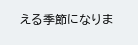える季節になりま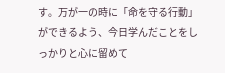す。万が一の時に「命を守る行動」ができるよう、今日学んだことをしっかりと心に留めて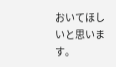おいてほしいと思います。